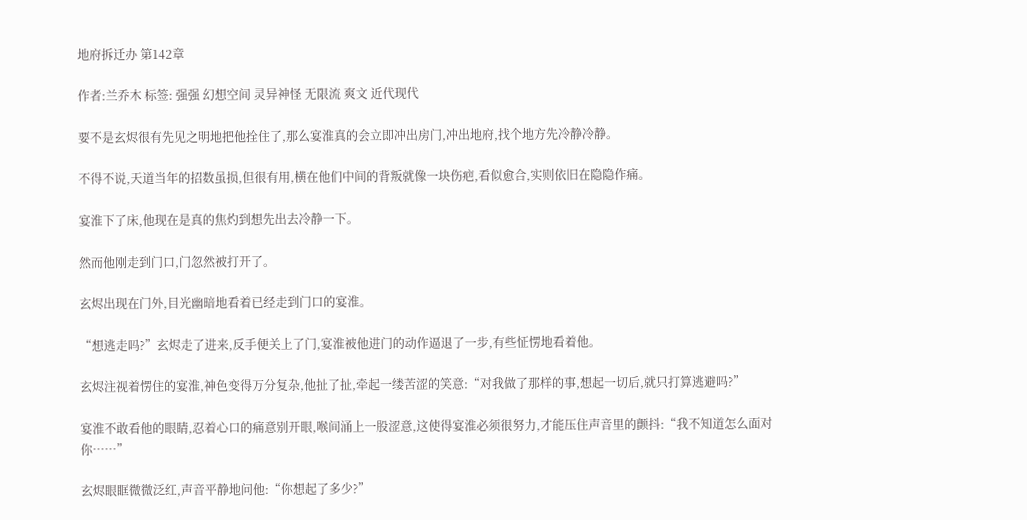地府拆迁办 第142章

作者:兰乔木 标签: 强强 幻想空间 灵异神怪 无限流 爽文 近代现代

要不是玄烬很有先见之明地把他拴住了,那么宴淮真的会立即冲出房门,冲出地府,找个地方先冷静冷静。

不得不说,天道当年的招数虽损,但很有用,横在他们中间的背叛就像一块伤疤,看似愈合,实则依旧在隐隐作痛。

宴淮下了床,他现在是真的焦灼到想先出去冷静一下。

然而他刚走到门口,门忽然被打开了。

玄烬出现在门外,目光幽暗地看着已经走到门口的宴淮。

“想逃走吗?”玄烬走了进来,反手便关上了门,宴淮被他进门的动作逼退了一步,有些怔愣地看着他。

玄烬注视着愣住的宴淮,神色变得万分复杂,他扯了扯,牵起一缕苦涩的笑意:“对我做了那样的事,想起一切后,就只打算逃避吗?”

宴淮不敢看他的眼睛,忍着心口的痛意别开眼,喉间涌上一股涩意,这使得宴淮必须很努力,才能压住声音里的颤抖:“我不知道怎么面对你……”

玄烬眼眶微微泛红,声音平静地问他:“你想起了多少?”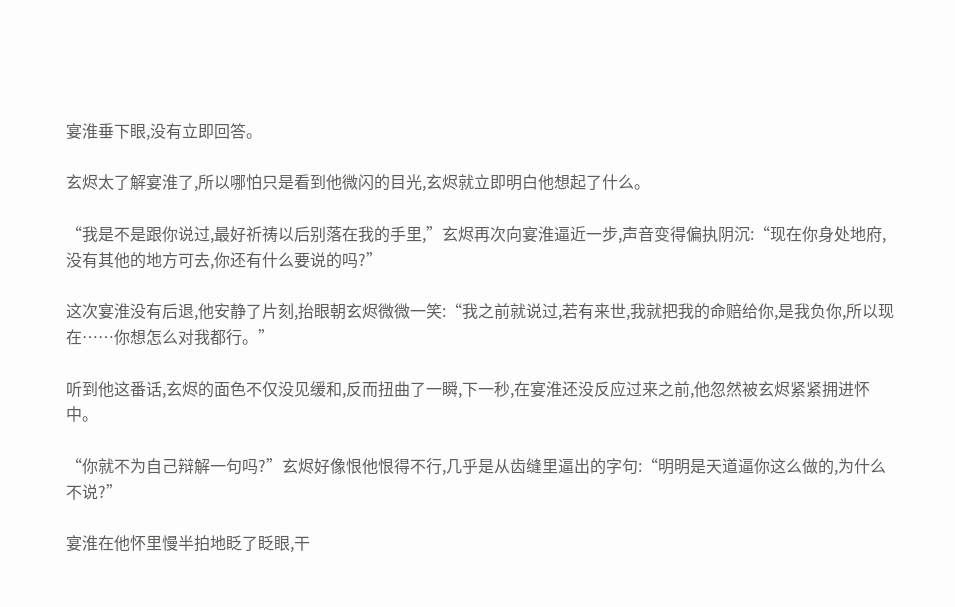宴淮垂下眼,没有立即回答。

玄烬太了解宴淮了,所以哪怕只是看到他微闪的目光,玄烬就立即明白他想起了什么。

“我是不是跟你说过,最好祈祷以后别落在我的手里,”玄烬再次向宴淮逼近一步,声音变得偏执阴沉:“现在你身处地府,没有其他的地方可去,你还有什么要说的吗?”

这次宴淮没有后退,他安静了片刻,抬眼朝玄烬微微一笑:“我之前就说过,若有来世,我就把我的命赔给你,是我负你,所以现在……你想怎么对我都行。”

听到他这番话,玄烬的面色不仅没见缓和,反而扭曲了一瞬,下一秒,在宴淮还没反应过来之前,他忽然被玄烬紧紧拥进怀中。

“你就不为自己辩解一句吗?”玄烬好像恨他恨得不行,几乎是从齿缝里逼出的字句:“明明是天道逼你这么做的,为什么不说?”

宴淮在他怀里慢半拍地眨了眨眼,干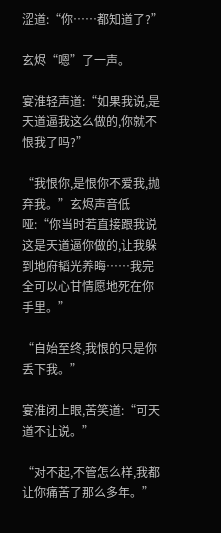涩道:“你……都知道了?”

玄烬“嗯”了一声。

宴淮轻声道:“如果我说,是天道逼我这么做的,你就不恨我了吗?”

“我恨你,是恨你不爱我,抛弃我。”玄烬声音低哑:“你当时若直接跟我说这是天道逼你做的,让我躲到地府韬光养晦……我完全可以心甘情愿地死在你手里。”

“自始至终,我恨的只是你丢下我。”

宴淮闭上眼,苦笑道:“可天道不让说。”

“对不起,不管怎么样,我都让你痛苦了那么多年。”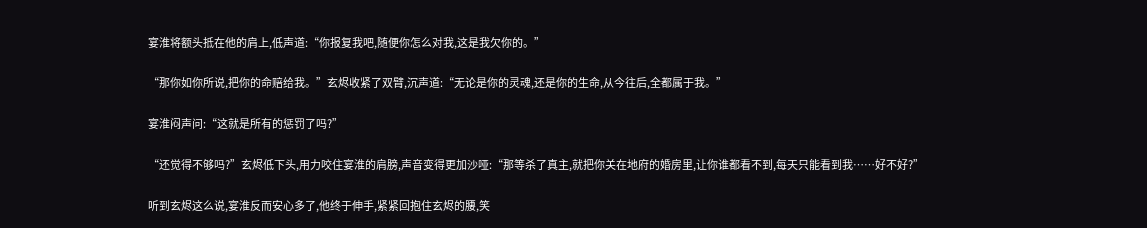宴淮将额头抵在他的肩上,低声道:“你报复我吧,随便你怎么对我,这是我欠你的。”

“那你如你所说,把你的命赔给我。”玄烬收紧了双臂,沉声道:“无论是你的灵魂,还是你的生命,从今往后,全都属于我。”

宴淮闷声问:“这就是所有的惩罚了吗?”

“还觉得不够吗?”玄烬低下头,用力咬住宴淮的肩膀,声音变得更加沙哑:“那等杀了真主,就把你关在地府的婚房里,让你谁都看不到,每天只能看到我……好不好?”

听到玄烬这么说,宴淮反而安心多了,他终于伸手,紧紧回抱住玄烬的腰,笑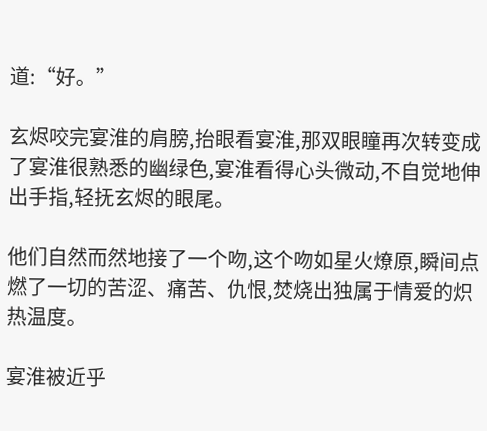道:“好。”

玄烬咬完宴淮的肩膀,抬眼看宴淮,那双眼瞳再次转变成了宴淮很熟悉的幽绿色,宴淮看得心头微动,不自觉地伸出手指,轻抚玄烬的眼尾。

他们自然而然地接了一个吻,这个吻如星火燎原,瞬间点燃了一切的苦涩、痛苦、仇恨,焚烧出独属于情爱的炽热温度。

宴淮被近乎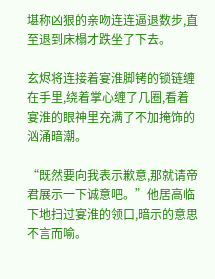堪称凶狠的亲吻连连逼退数步,直至退到床榻才跌坐了下去。

玄烬将连接着宴淮脚铐的锁链缠在手里,绕着掌心缠了几圈,看着宴淮的眼神里充满了不加掩饰的汹涌暗潮。

“既然要向我表示歉意,那就请帝君展示一下诚意吧。”他居高临下地扫过宴淮的领口,暗示的意思不言而喻。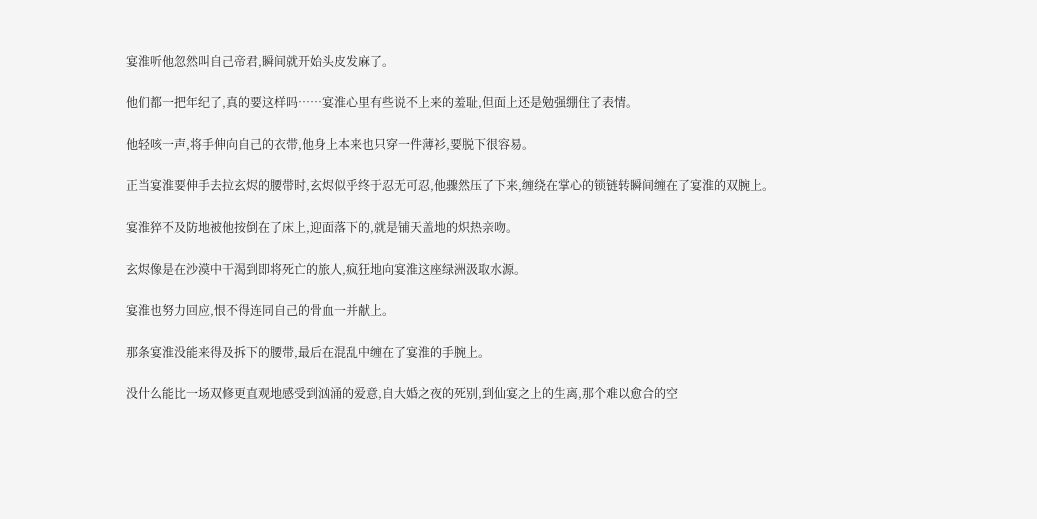宴淮听他忽然叫自己帝君,瞬间就开始头皮发麻了。

他们都一把年纪了,真的要这样吗……宴淮心里有些说不上来的羞耻,但面上还是勉强绷住了表情。

他轻咳一声,将手伸向自己的衣带,他身上本来也只穿一件薄衫,要脱下很容易。

正当宴淮要伸手去拉玄烬的腰带时,玄烬似乎终于忍无可忍,他骤然压了下来,缠绕在掌心的锁链转瞬间缠在了宴淮的双腕上。

宴淮猝不及防地被他按倒在了床上,迎面落下的,就是铺天盖地的炽热亲吻。

玄烬像是在沙漠中干渴到即将死亡的旅人,疯狂地向宴淮这座绿洲汲取水源。

宴淮也努力回应,恨不得连同自己的骨血一并献上。

那条宴淮没能来得及拆下的腰带,最后在混乱中缠在了宴淮的手腕上。

没什么能比一场双修更直观地感受到汹涌的爱意,自大婚之夜的死别,到仙宴之上的生离,那个难以愈合的空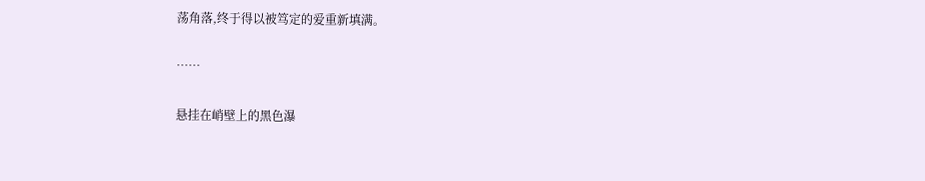荡角落,终于得以被笃定的爱重新填满。

……

悬挂在峭壁上的黑色瀑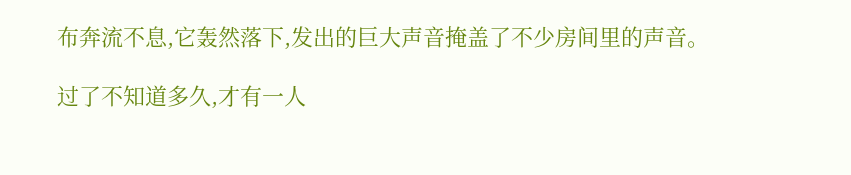布奔流不息,它轰然落下,发出的巨大声音掩盖了不少房间里的声音。

过了不知道多久,才有一人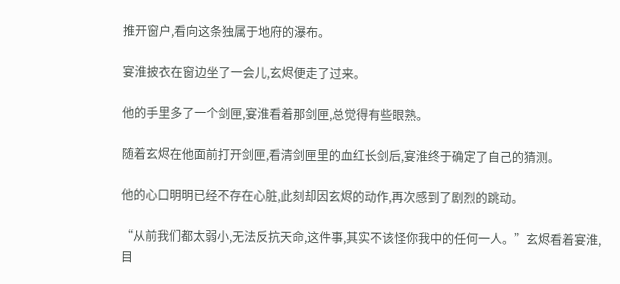推开窗户,看向这条独属于地府的瀑布。

宴淮披衣在窗边坐了一会儿,玄烬便走了过来。

他的手里多了一个剑匣,宴淮看着那剑匣,总觉得有些眼熟。

随着玄烬在他面前打开剑匣,看清剑匣里的血红长剑后,宴淮终于确定了自己的猜测。

他的心口明明已经不存在心脏,此刻却因玄烬的动作,再次感到了剧烈的跳动。

“从前我们都太弱小,无法反抗天命,这件事,其实不该怪你我中的任何一人。”玄烬看着宴淮,目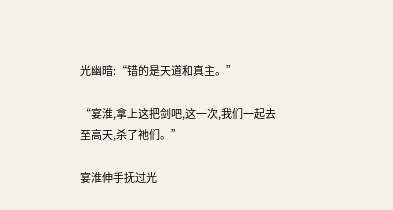光幽暗:“错的是天道和真主。”

“宴淮,拿上这把剑吧,这一次,我们一起去至高天,杀了祂们。”

宴淮伸手抚过光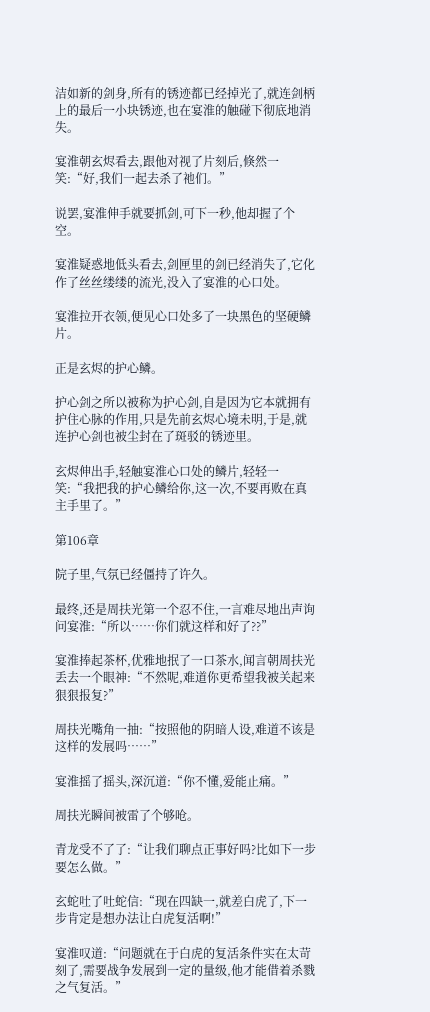洁如新的剑身,所有的锈迹都已经掉光了,就连剑柄上的最后一小块锈迹,也在宴淮的触碰下彻底地消失。

宴淮朝玄烬看去,跟他对视了片刻后,倏然一笑:“好,我们一起去杀了祂们。”

说罢,宴淮伸手就要抓剑,可下一秒,他却握了个空。

宴淮疑惑地低头看去,剑匣里的剑已经消失了,它化作了丝丝缕缕的流光,没入了宴淮的心口处。

宴淮拉开衣领,便见心口处多了一块黑色的坚硬鳞片。

正是玄烬的护心鳞。

护心剑之所以被称为护心剑,自是因为它本就拥有护住心脉的作用,只是先前玄烬心境未明,于是,就连护心剑也被尘封在了斑驳的锈迹里。

玄烬伸出手,轻触宴淮心口处的鳞片,轻轻一笑:“我把我的护心鳞给你,这一次,不要再败在真主手里了。”

第106章

院子里,气氛已经僵持了许久。

最终,还是周扶光第一个忍不住,一言难尽地出声询问宴淮:“所以……你们就这样和好了??”

宴淮捧起茶杯,优雅地抿了一口茶水,闻言朝周扶光丢去一个眼神:“不然呢,难道你更希望我被关起来狠狠报复?”

周扶光嘴角一抽:“按照他的阴暗人设,难道不该是这样的发展吗……”

宴淮摇了摇头,深沉道:“你不懂,爱能止痛。”

周扶光瞬间被雷了个够呛。

青龙受不了了:“让我们聊点正事好吗?比如下一步要怎么做。”

玄蛇吐了吐蛇信:“现在四缺一,就差白虎了,下一步肯定是想办法让白虎复活啊!”

宴淮叹道:“问题就在于白虎的复活条件实在太苛刻了,需要战争发展到一定的量级,他才能借着杀戮之气复活。”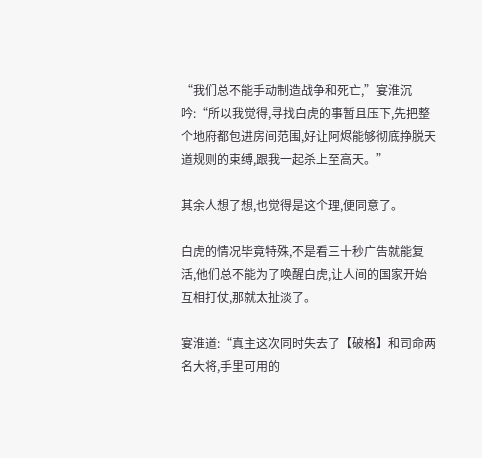“我们总不能手动制造战争和死亡,”宴淮沉吟:“所以我觉得,寻找白虎的事暂且压下,先把整个地府都包进房间范围,好让阿烬能够彻底挣脱天道规则的束缚,跟我一起杀上至高天。”

其余人想了想,也觉得是这个理,便同意了。

白虎的情况毕竟特殊,不是看三十秒广告就能复活,他们总不能为了唤醒白虎,让人间的国家开始互相打仗,那就太扯淡了。

宴淮道:“真主这次同时失去了【破格】和司命两名大将,手里可用的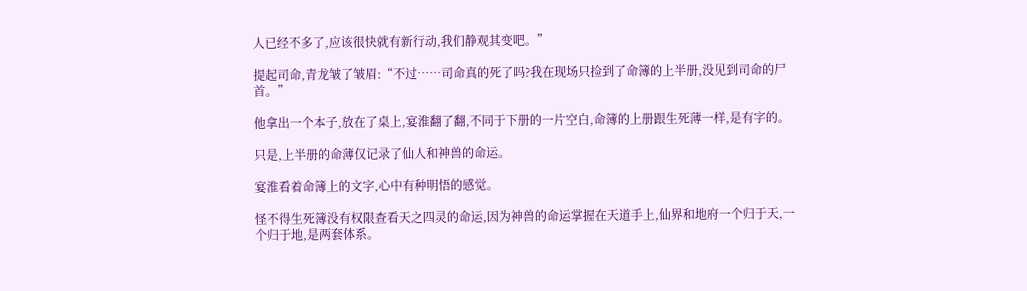人已经不多了,应该很快就有新行动,我们静观其变吧。”

提起司命,青龙皱了皱眉:“不过……司命真的死了吗?我在现场只捡到了命簿的上半册,没见到司命的尸首。”

他拿出一个本子,放在了桌上,宴淮翻了翻,不同于下册的一片空白,命簿的上册跟生死薄一样,是有字的。

只是,上半册的命薄仅记录了仙人和神兽的命运。

宴淮看着命簿上的文字,心中有种明悟的感觉。

怪不得生死簿没有权限查看天之四灵的命运,因为神兽的命运掌握在天道手上,仙界和地府一个归于天,一个归于地,是两套体系。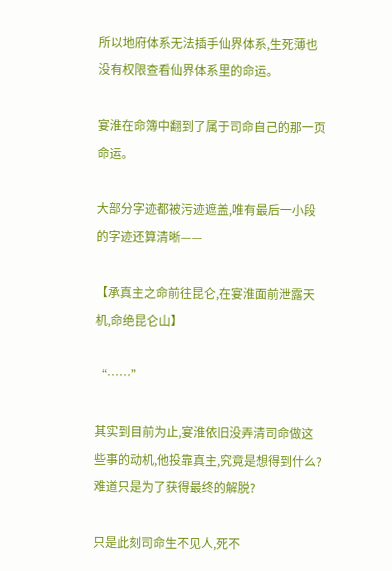所以地府体系无法插手仙界体系,生死薄也没有权限查看仙界体系里的命运。

宴淮在命簿中翻到了属于司命自己的那一页命运。

大部分字迹都被污迹遮盖,唯有最后一小段的字迹还算清晰——

【承真主之命前往昆仑,在宴淮面前泄露天机,命绝昆仑山】

“……”

其实到目前为止,宴淮依旧没弄清司命做这些事的动机,他投靠真主,究竟是想得到什么?难道只是为了获得最终的解脱?

只是此刻司命生不见人,死不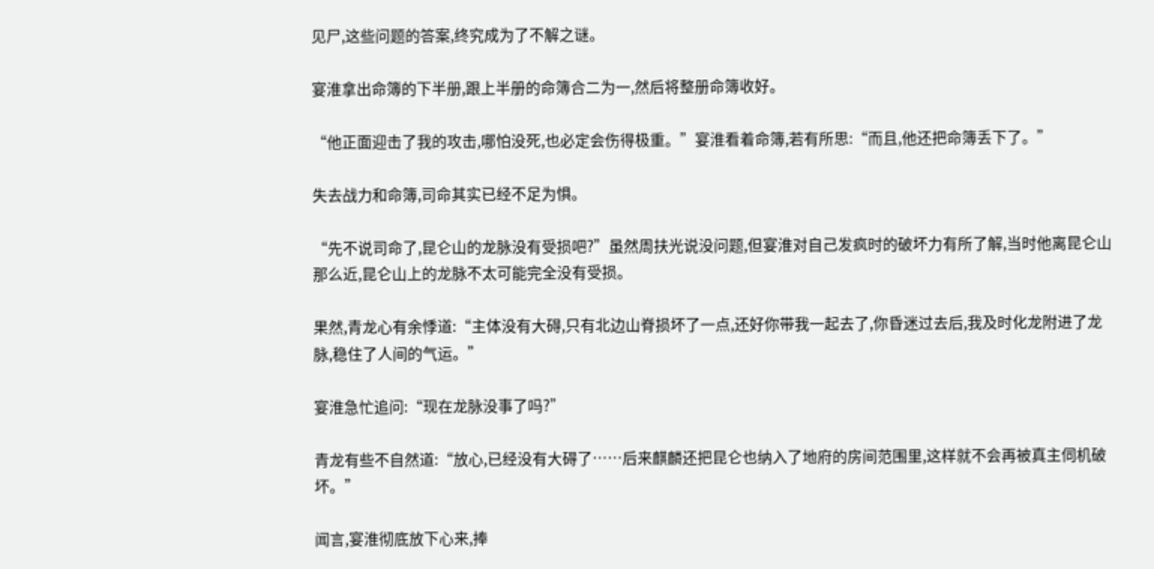见尸,这些问题的答案,终究成为了不解之谜。

宴淮拿出命簿的下半册,跟上半册的命簿合二为一,然后将整册命簿收好。

“他正面迎击了我的攻击,哪怕没死,也必定会伤得极重。”宴淮看着命簿,若有所思:“而且,他还把命簿丢下了。”

失去战力和命簿,司命其实已经不足为惧。

“先不说司命了,昆仑山的龙脉没有受损吧?”虽然周扶光说没问题,但宴淮对自己发疯时的破坏力有所了解,当时他离昆仑山那么近,昆仑山上的龙脉不太可能完全没有受损。

果然,青龙心有余悸道:“主体没有大碍,只有北边山脊损坏了一点,还好你带我一起去了,你昏迷过去后,我及时化龙附进了龙脉,稳住了人间的气运。”

宴淮急忙追问:“现在龙脉没事了吗?”

青龙有些不自然道:“放心,已经没有大碍了……后来麒麟还把昆仑也纳入了地府的房间范围里,这样就不会再被真主伺机破坏。”

闻言,宴淮彻底放下心来,捧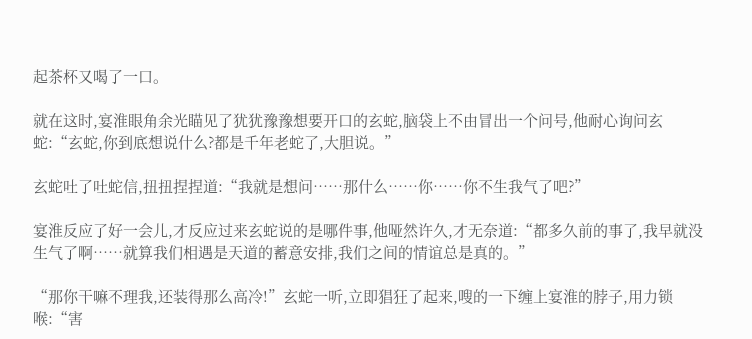起茶杯又喝了一口。

就在这时,宴淮眼角余光瞄见了犹犹豫豫想要开口的玄蛇,脑袋上不由冒出一个问号,他耐心询问玄蛇:“玄蛇,你到底想说什么?都是千年老蛇了,大胆说。”

玄蛇吐了吐蛇信,扭扭捏捏道:“我就是想问……那什么……你……你不生我气了吧?”

宴淮反应了好一会儿,才反应过来玄蛇说的是哪件事,他哑然许久,才无奈道:“都多久前的事了,我早就没生气了啊……就算我们相遇是天道的蓄意安排,我们之间的情谊总是真的。”

“那你干嘛不理我,还装得那么高冷!”玄蛇一听,立即猖狂了起来,嗖的一下缠上宴淮的脖子,用力锁喉:“害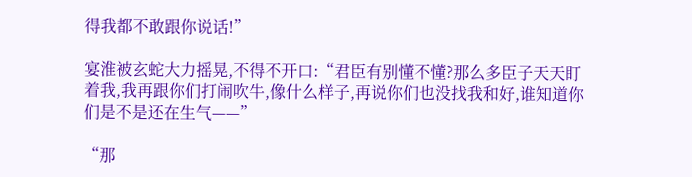得我都不敢跟你说话!”

宴淮被玄蛇大力摇晃,不得不开口:“君臣有别懂不懂?那么多臣子天天盯着我,我再跟你们打闹吹牛,像什么样子,再说你们也没找我和好,谁知道你们是不是还在生气——”

“那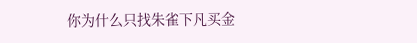你为什么只找朱雀下凡买金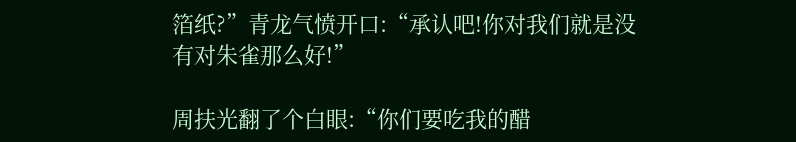箔纸?”青龙气愤开口:“承认吧!你对我们就是没有对朱雀那么好!”

周扶光翻了个白眼:“你们要吃我的醋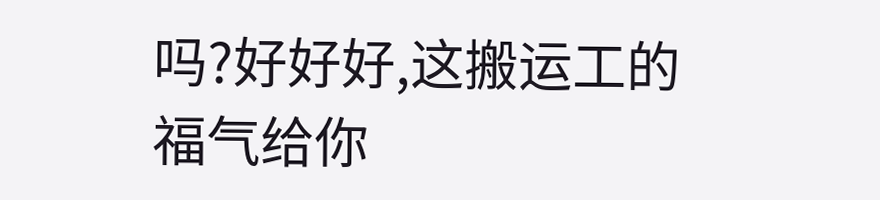吗?好好好,这搬运工的福气给你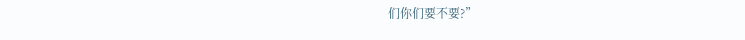们你们要不要?”